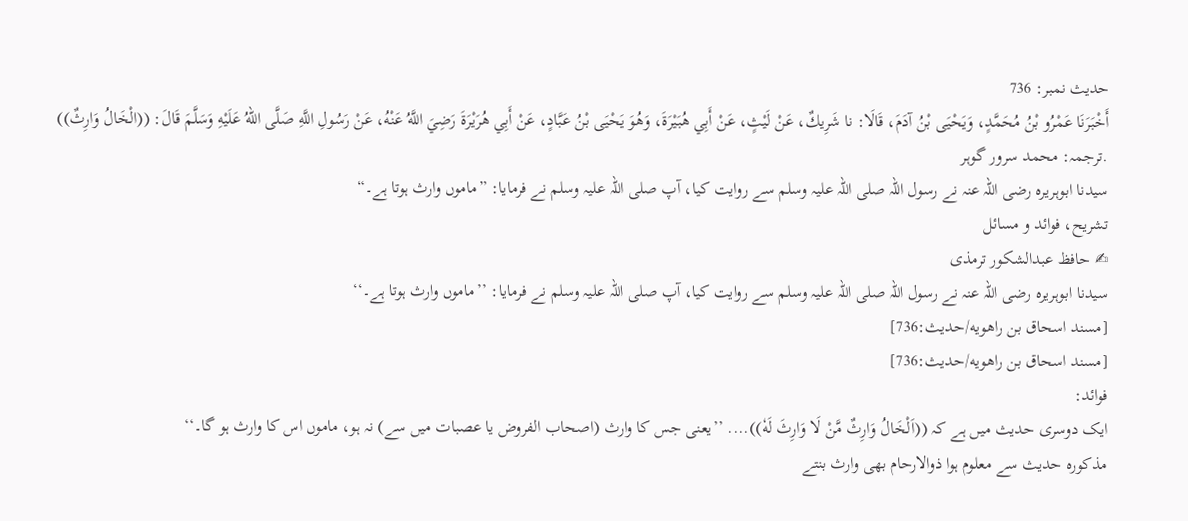حدیث نمبر: 736
أَخْبَرَنَا عَمْرُو بْنُ مُحَمَّدٍ، وَيَحْيَى بْنُ آدَمَ، قَالَا: نا شَرِيكٌ، عَنْ لَيْثٍ، عَنْ أَبِي هُبَيْرَةَ، وَهُوَ يَحْيَى بْنُ عَبَّادٍ، عَنْ أَبِي هُرَيْرَةَ رَضِيَ اللَّهُ عَنْهُ، عَنْ رَسُولِ اللَّهِ صَلَّى اللهُ عَلَيْهِ وَسَلَّمَ قَالَ: ((الْخَالُ وَارِثٌ)) .ترجمہ: محمد سرور گوہر
سیدنا ابوہریرہ رضی اللہ عنہ نے رسول اللہ صلی اللہ علیہ وسلم سے روایت کیا، آپ صلی اللہ علیہ وسلم نے فرمایا: ”ماموں وارث ہوتا ہے۔“
تشریح، فوائد و مسائل
✍ حافظ عبدالشکور ترمذی
سیدنا ابوہریرہ رضی اللہ عنہ نے رسول اللہ صلی اللہ علیہ وسلم سے روایت کیا، آپ صلی اللہ علیہ وسلم نے فرمایا: ’’ماموں وارث ہوتا ہے۔‘‘
[مسند اسحاق بن راهويه/حدیث:736]
[مسند اسحاق بن راهويه/حدیث:736]
فوائد:
ایک دوسری حدیث میں ہے کہ ((اَلْخَالُ وَارِثٌ مَّنْ لَا وَارِثَ لَهٗ)).... ’’یعنی جس کا وارث (اصحاب الفروض یا عصبات میں سے) نہ ہو، ماموں اس کا وارث ہو گا۔‘‘
مذکورہ حدیث سے معلوم ہوا ذوالارحام بھی وارث بنتے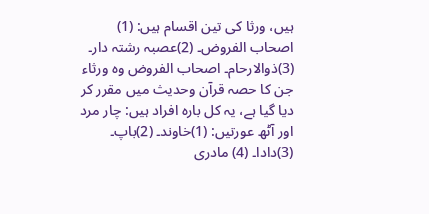ہیں، ورثا کی تین اقسام ہیں: (1) اصحاب الفروض۔ (2)عصبہ رشتہ دار۔ (3)ذوالارحام۔ اصحاب الفروض وہ ورثاء جن کا حصہ قرآن وحدیث میں مقرر کر دیا گیا ہے، یہ کل بارہ افراد ہیں: چار مرد اور آٹھ عورتیں: (1)خاوند۔ (2)باپ۔ (3)دادا۔ (4) مادری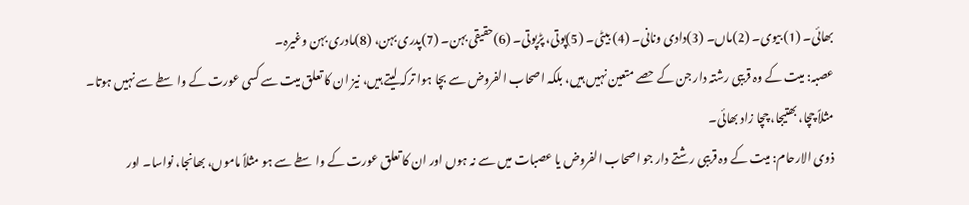بھائی۔ (1) بیوی۔ (2)ماں۔ (3)دادی ونانی۔ (4) بیٹی۔ (5)پوتی، پڑپوتی۔ (6)حقیقی بہن۔ (7)پدری بہن، (8)مادری بہن وغیرہ۔
عصبہ: میت کے وہ قریبی رشتہ دار جن کے حصے متعین نہیں ہیں، بلکہ اصحاب الفروض سے بچا ہوا ترکہ لیتے ہیں، نیز ان کا تعلق میت سے کسی عورت کے واسطے سے نہیں ہوتا۔ مثلاً چچا، بھتیجا، چچا زاد بھائی۔
ذوی الارحام: میت کے وہ قریبی رشتے دار جو اصحاب الفروض یا عصبات میں سے نہ ہوں اور ان کا تعلق عورت کے واسطے سے ہو مثلاً ماموں، بھانجا، نواسا۔ اور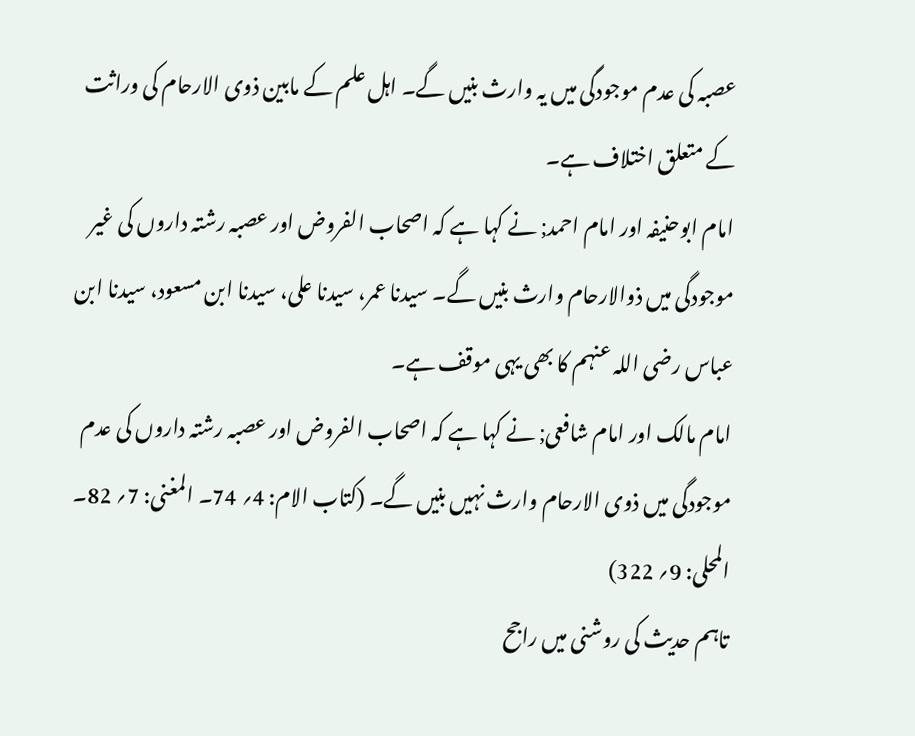عصبہ کی عدم موجودگی میں یہ وارث بنیں گے۔ اہل علم کے مابین ذوی الارحام کی وراثت کے متعلق اختلاف ہے۔
امام ابوحنیفہ اور امام احمد; نے کہا ہے کہ اصحاب الفروض اور عصبہ رشتہ داروں کی غیر موجودگی میں ذوالارحام وارث بنیں گے۔ سیدنا عمر، سیدنا علی، سیدنا ابن مسعود، سیدنا ابن عباس رضی اللہ عنہم کا بھی یہی موقف ہے۔
امام مالک اور امام شافعی; نے کہا ہے کہ اصحاب الفروض اور عصبہ رشتہ داروں کی عدم موجودگی میں ذوی الارحام وارث نہیں بنیں گے۔ (کتاب الام: 4؍ 74۔ المغنی: 7؍ 82۔ المحلی: 9؍ 322)
تاہم حدیث کی روشنی میں راجح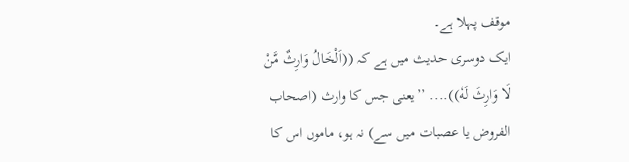موقف پہلا ہے۔
ایک دوسری حدیث میں ہے کہ ((اَلْخَالُ وَارِثٌ مَّنْ لَا وَارِثَ لَهٗ)).... ’’یعنی جس کا وارث (اصحاب الفروض یا عصبات میں سے) نہ ہو، ماموں اس کا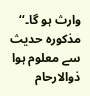وارث ہو گا۔‘‘
مذکورہ حدیث سے معلوم ہوا ذوالارحام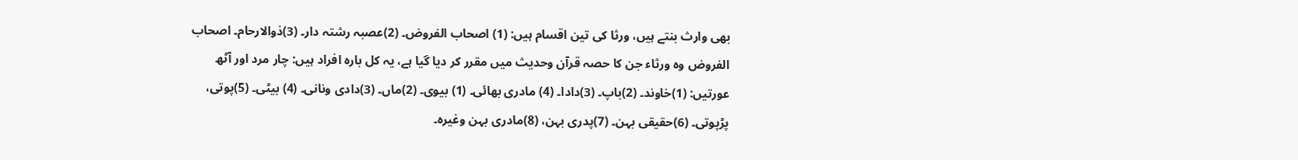بھی وارث بنتے ہیں، ورثا کی تین اقسام ہیں: (1) اصحاب الفروض۔ (2)عصبہ رشتہ دار۔ (3)ذوالارحام۔ اصحاب الفروض وہ ورثاء جن کا حصہ قرآن وحدیث میں مقرر کر دیا گیا ہے، یہ کل بارہ افراد ہیں: چار مرد اور آٹھ عورتیں: (1)خاوند۔ (2)باپ۔ (3)دادا۔ (4) مادری بھائی۔ (1) بیوی۔ (2)ماں۔ (3)دادی ونانی۔ (4) بیٹی۔ (5)پوتی، پڑپوتی۔ (6)حقیقی بہن۔ (7)پدری بہن، (8)مادری بہن وغیرہ۔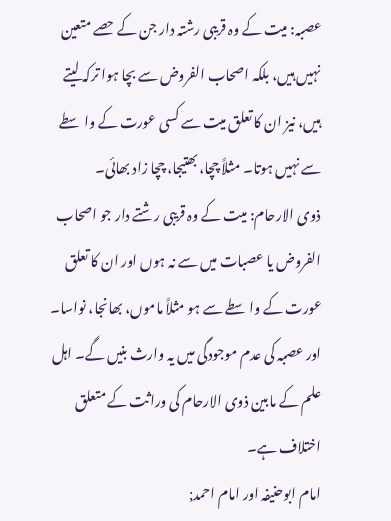عصبہ: میت کے وہ قریبی رشتہ دار جن کے حصے متعین نہیں ہیں، بلکہ اصحاب الفروض سے بچا ہوا ترکہ لیتے ہیں، نیز ان کا تعلق میت سے کسی عورت کے واسطے سے نہیں ہوتا۔ مثلاً چچا، بھتیجا، چچا زاد بھائی۔
ذوی الارحام: میت کے وہ قریبی رشتے دار جو اصحاب الفروض یا عصبات میں سے نہ ہوں اور ان کا تعلق عورت کے واسطے سے ہو مثلاً ماموں، بھانجا، نواسا۔ اور عصبہ کی عدم موجودگی میں یہ وارث بنیں گے۔ اہل علم کے مابین ذوی الارحام کی وراثت کے متعلق اختلاف ہے۔
امام ابوحنیفہ اور امام احمد;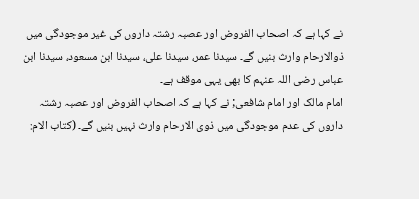نے کہا ہے کہ اصحاب الفروض اور عصبہ رشتہ داروں کی غیر موجودگی میں ذوالارحام وارث بنیں گے۔ سیدنا عمر، سیدنا علی، سیدنا ابن مسعود، سیدنا ابن عباس رضی اللہ عنہم کا بھی یہی موقف ہے۔
امام مالک اور امام شافعی; نے کہا ہے کہ اصحاب الفروض اور عصبہ رشتہ داروں کی عدم موجودگی میں ذوی الارحام وارث نہیں بنیں گے۔ (کتاب الام: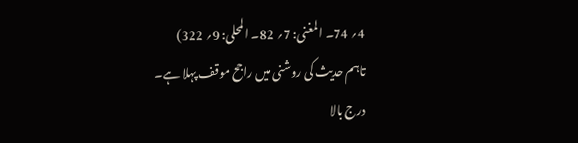4؍ 74۔ المغنی: 7؍ 82۔ المحلی: 9؍ 322)
تاہم حدیث کی روشنی میں راجح موقف پہلا ہے۔
درج بالا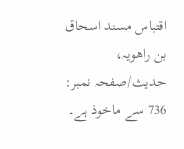اقتباس مسند اسحاق بن راھویہ، حدیث/صفحہ نمبر: 736 سے ماخوذ ہے۔